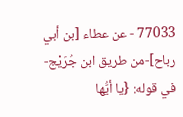77033 - عن عطاء [بن أبي رباح]-من طريق ابن جُرَيْج- في قوله: {يا أيُّها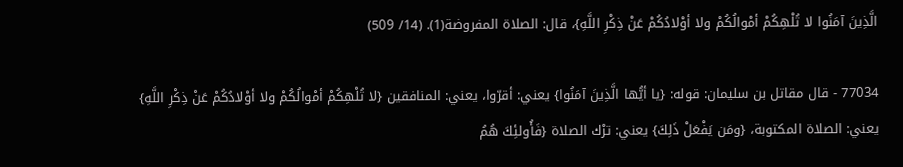الَّذِينَ آمَنُوا لا تُلْهِكُمْ أمْوالُكُمْ ولا أوْلادُكُمْ عَنْ ذِكْرِ اللَّهِ}، قال: الصلاة المفروضة(1). (14/ 509)

77034 - قال مقاتل بن سليمان: قوله: {يا أيُّها الَّذِينَ آمَنُوا} يعني: أقرّوا، يعني: المنافقين {لا تُلْهِكُمْ أمْوالُكُمْ ولا أوْلادُكُمْ عَنْ ذِكْرِ اللَّهِ} يعني: الصلاة المكتوبة، {ومَن يَفْعَلْ ذَلِكَ} يعني: ترْك الصلاة {فَأُولئِكَ هُمُ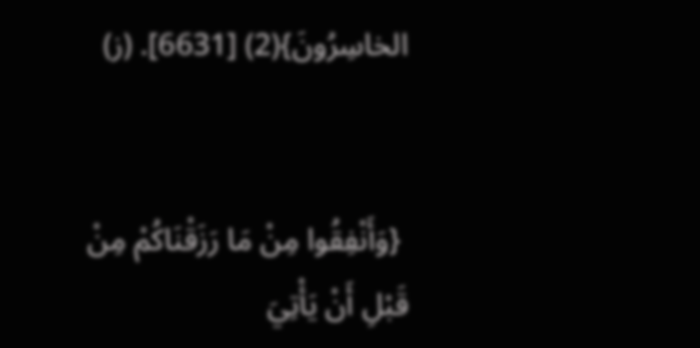الخاسِرُونَ}(2) [6631]. (ز)


 {وَأَنْفِقُوا مِنْ مَا رَزَقْنَاكُمْ مِنْ قَبْلِ أَنْ يَأْتِيَ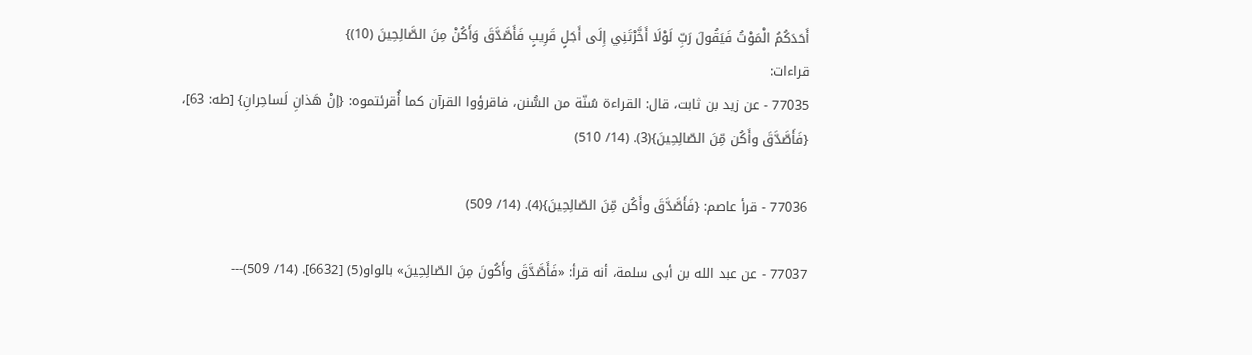أَحَدَكُمُ الْمَوْتُ فَيَقُولَ رَبِّ لَوْلَا أَخَّرْتَنِي إِلَى أَجَلٍ قَرِيبٍ فَأَصَّدَّقَ وَأَكُنْ مِنَ الصَّالِحِينَ (10)}
قراءات:
77035 - عن زيد بن ثابت، قال: القراءة سُنّة من السُّنن، فاقرؤوا القرآن كما أُقرئتموه: {إنْ هَذانِ لَساحِرانِ} [طه: 63]، {فَأَصَّدَّقَ وأَكُن مِّنَ الصّالِحِينَ}(3). (14/ 510)

77036 - قرأ عاصم: {فَأَصَّدَّقَ وأَكُن مِّنَ الصّالِحِينَ}(4). (14/ 509)

77037 - عن عبد الله بن أبى سلمة، أنه قرأ: «فَأَصَّدَّقَ وأَكُونَ مِنَ الصّالِحِينَ» بالواو(5) [6632]. (14/ 509)---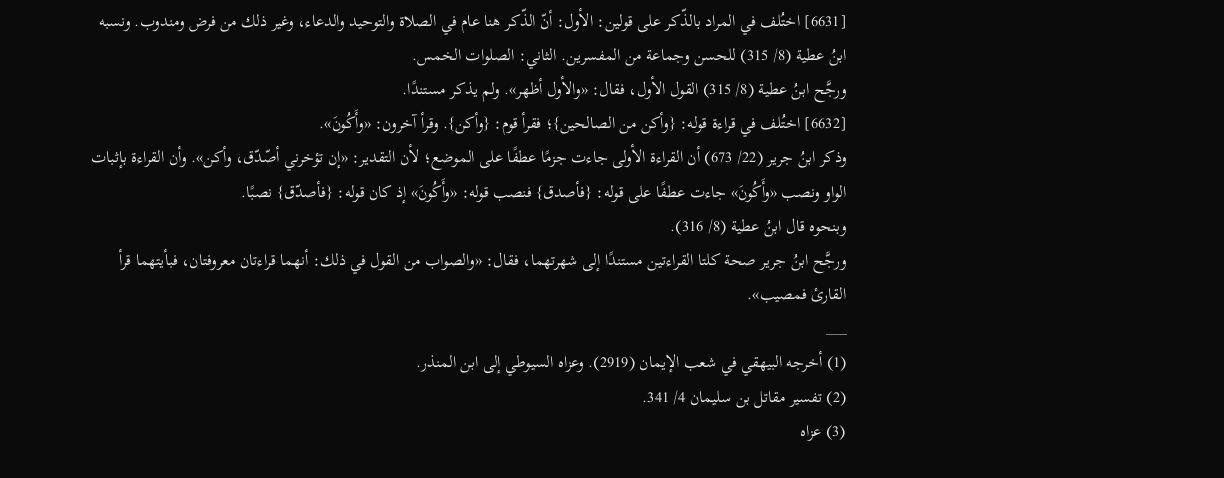[6631] اختُلف في المراد بالذّكر على قولين: الأول: أنّ الذّكر هنا عام في الصلاة والتوحيد والدعاء، وغير ذلك من فرض ومندوب. ونسبه ابنُ عطية (8/ 315) للحسن وجماعة من المفسرين. الثاني: الصلوات الخمس.
ورجَّح ابنُ عطية (8/ 315) القول الأول، فقال: «والأول أظهر». ولم يذكر مستندًا.
[6632] اختُلف في قراءة قوله: {وأكن من الصالحين}؛ فقرأ قوم: {وأكن}. وقرأ آخرون: «وأَكُونَ».
وذكر ابنُ جرير (22/ 673) أن القراءة الأولى جاءت جزمًا عطفًا على الموضع؛ لأن التقدير: «إن تؤخرني أصّدّق، وأكن». وأن القراءة بإثبات الواو ونصب «وأَكُونَ» جاءت عطفًا على قوله: {فأصدق} فنصب قوله: «وأَكُونَ» إذ كان قوله: {فأصدّق} نصبًا.
وبنحوه قال ابنُ عطية (8/ 316).
ورجَّح ابنُ جرير صحة كلتا القراءتين مستندًا إلى شهرتهما، فقال: «والصواب من القول في ذلك: أنهما قراءتان معروفتان، فبأيتهما قرأ القارئ فمصيب».
___
(1) أخرجه البيهقي في شعب الإيمان (2919). وعزاه السيوطي إلى ابن المنذر.
(2) تفسير مقاتل بن سليمان 4/ 341.
(3) عزاه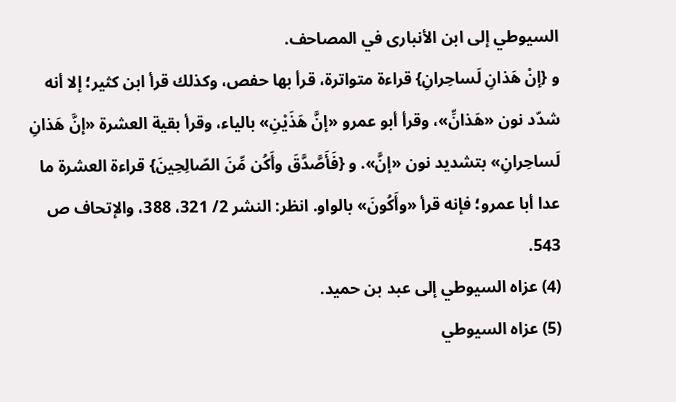السيوطي إلى ابن الأنبارى في المصاحف.
و {إنْ هَذانِ لَساحِرانِ} قراءة متواترة، قرأ بها حفص، وكذلك قرأ ابن كثير؛ إلا أنه شدّد نون «هَذانِّ»، وقرأ أبو عمرو «إنَّ هَذَيْنِ» بالياء، وقرأ بقية العشرة «إنَّ هَذانِ لَساحِرانِ» بتشديد نون «إنَّ». و {فَأَصَّدَّقَ وأَكُن مِّنَ الصّالِحِينَ} قراءة العشرة ما عدا أبا عمرو؛ فإنه قرأ «وأَكُونَ» بالواو. انظر: النشر 2/ 321، 388، والإتحاف ص 543.
(4) عزاه السيوطي إلى عبد بن حميد.
(5) عزاه السيوطي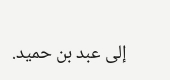إلى عبد بن حميد.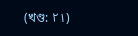(খণ্ড: ٢١)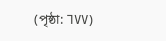(পৃষ্ঠা: ٦٧٧)